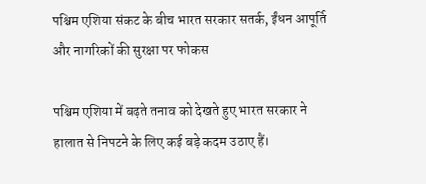पश्चिम एशिया संकट के बीच भारत सरकार सतर्क, ईंधन आपूर्ति और नागरिकों की सुरक्षा पर फोकस

पश्चिम एशिया में बढ़ते तनाव को देखते हुए भारत सरकार ने हालात से निपटने के लिए कई बड़े कदम उठाए हैं।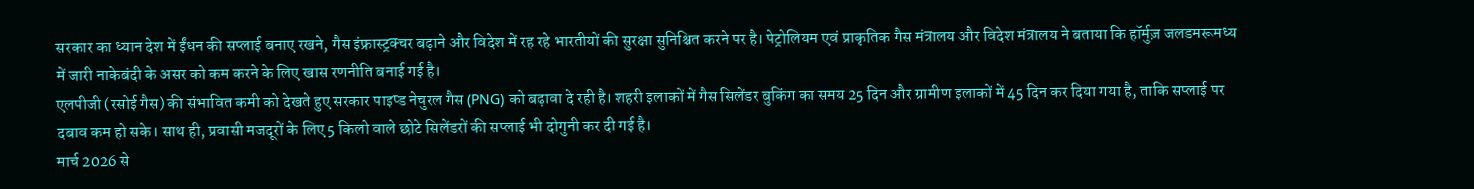सरकार का ध्यान देश में ईंधन की सप्लाई बनाए रखने, गैस इंफ्रास्ट्रक्चर बढ़ाने और विदेश में रह रहे भारतीयों की सुरक्षा सुनिश्चित करने पर है। पेट्रोलियम एवं प्राकृतिक गैस मंत्रालय और विदेश मंत्रालय ने बताया कि हॉर्मुज़ जलडमरूमध्य में जारी नाकेबंदी के असर को कम करने के लिए खास रणनीति बनाई गई है।
एलपीजी (रसोई गैस) की संभावित कमी को देखते हुए सरकार पाइप्ड नेचुरल गैस (PNG) को बढ़ावा दे रही है। शहरी इलाकों में गैस सिलेंडर बुकिंग का समय 25 दिन और ग्रामीण इलाकों में 45 दिन कर दिया गया है, ताकि सप्लाई पर दबाव कम हो सके। साथ ही, प्रवासी मजदूरों के लिए 5 किलो वाले छोटे सिलेंडरों की सप्लाई भी दोगुनी कर दी गई है।
मार्च 2026 से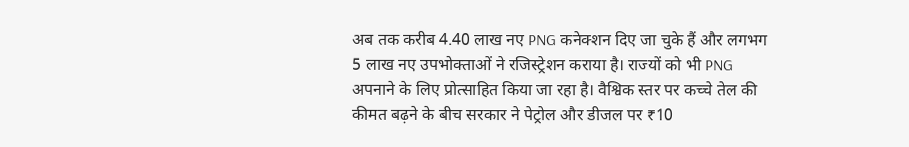अब तक करीब 4.40 लाख नए PNG कनेक्शन दिए जा चुके हैं और लगभग 5 लाख नए उपभोक्ताओं ने रजिस्ट्रेशन कराया है। राज्यों को भी PNG अपनाने के लिए प्रोत्साहित किया जा रहा है। वैश्विक स्तर पर कच्चे तेल की कीमत बढ़ने के बीच सरकार ने पेट्रोल और डीजल पर ₹10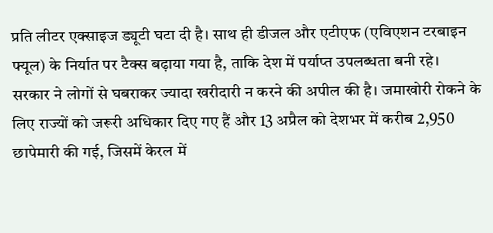प्रति लीटर एक्साइज ड्यूटी घटा दी है। साथ ही डीजल और एटीएफ (एविएशन टरबाइन फ्यूल) के निर्यात पर टैक्स बढ़ाया गया है, ताकि देश में पर्याप्त उपलब्धता बनी रहे।
सरकार ने लोगों से घबराकर ज्यादा खरीदारी न करने की अपील की है। जमाखोरी रोकने के लिए राज्यों को जरूरी अधिकार दिए गए हैं और 13 अप्रैल को देशभर में करीब 2,950 छापेमारी की गई, जिसमें केरल में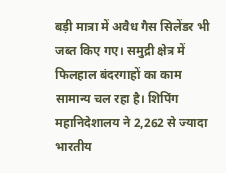बड़ी मात्रा में अवैध गैस सिलेंडर भी जब्त किए गए। समुद्री क्षेत्र में फिलहाल बंदरगाहों का काम सामान्य चल रहा है। शिपिंग महानिदेशालय ने 2,262 से ज्यादा भारतीय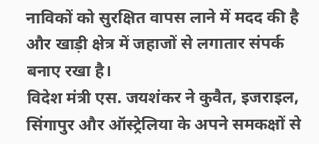नाविकों को सुरक्षित वापस लाने में मदद की है और खाड़ी क्षेत्र में जहाजों से लगातार संपर्क बनाए रखा है।
विदेश मंत्री एस. जयशंकर ने कुवैत, इजराइल, सिंगापुर और ऑस्ट्रेलिया के अपने समकक्षों से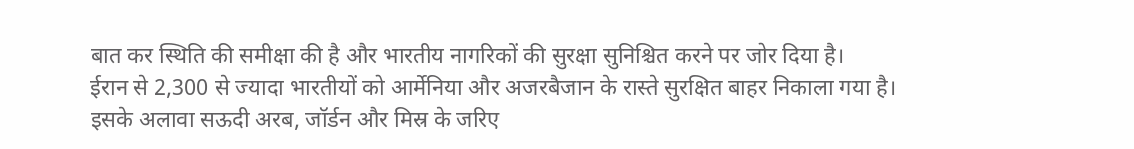बात कर स्थिति की समीक्षा की है और भारतीय नागरिकों की सुरक्षा सुनिश्चित करने पर जोर दिया है।
ईरान से 2,300 से ज्यादा भारतीयों को आर्मेनिया और अजरबैजान के रास्ते सुरक्षित बाहर निकाला गया है। इसके अलावा सऊदी अरब, जॉर्डन और मिस्र के जरिए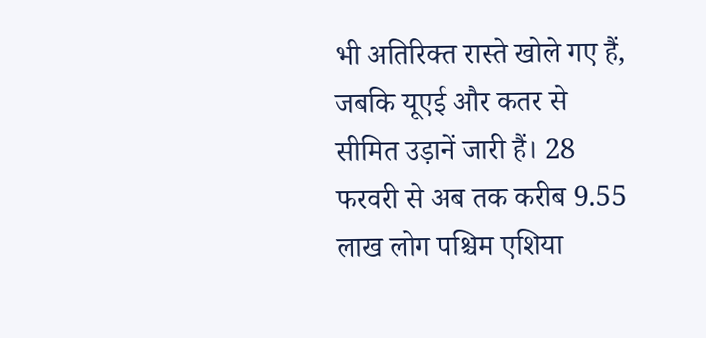भी अतिरिक्त रास्ते खोले गए हैं, जबकि यूएई और कतर से सीमित उड़ानें जारी हैं। 28 फरवरी से अब तक करीब 9.55 लाख लोग पश्चिम एशिया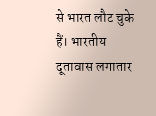से भारत लौट चुके हैं। भारतीय दूतावास लगातार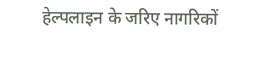हेल्पलाइन के जरिए नागरिकों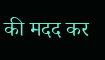की मदद कर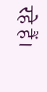रहे हैं।